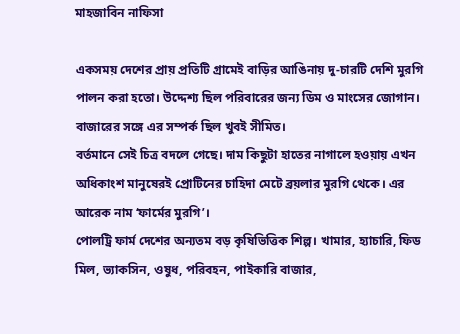মাহজাবিন নাফিসা

একসময় দেশের প্রায় প্রতিটি গ্রামেই বাড়ির আঙিনায় দু-চারটি দেশি মুরগি পালন করা হতো। উদ্দেশ্য ছিল পরিবারের জন্য ডিম ও মাংসের জোগান। বাজারের সঙ্গে এর সম্পর্ক ছিল খুবই সীমিত।
বর্তমানে সেই চিত্র বদলে গেছে। দাম কিছুটা হাতের নাগালে হওয়ায় এখন অধিকাংশ মানুষেরই প্রোটিনের চাহিদা মেটে ব্রয়লার মুরগি থেকে। এর আরেক নাম ‘ফার্মের মুরগি’।
পোলট্রি ফার্ম দেশের অন্যতম বড় কৃষিভিত্তিক শিল্প। খামার, হ্যাচারি, ফিড মিল, ভ্যাকসিন, ওষুধ, পরিবহন, পাইকারি বাজার,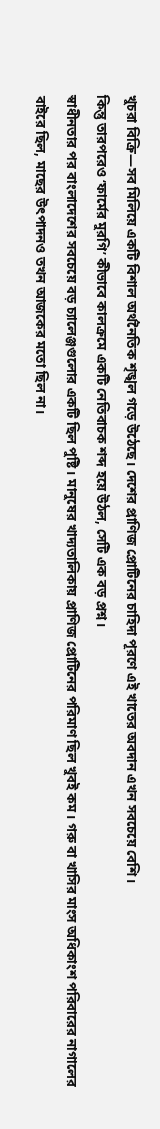খুচরা বিক্রি—সব মিলিয়ে একটি বিশাল অর্থনৈতিক শৃঙ্খল গড়ে উঠেছে। দেশের প্রাণিজ প্রোটিনের চাহিদা পূরণে এই খাতের অবদান এখন সবচেয়ে বেশি।
কিন্তু তারপরেও ‘ফার্মের মুরগি’ কীভাবে কালক্রমে একটি নেতিবাচক শব্দ হয়ে উঠল, সেটি এক বড় প্রশ্ন।
স্বাধীনতার পর বাংলাদেশের সবচেয়ে বড় চ্যালেঞ্জগুলোর একটি ছিল পুষ্টি। মানুষের খাদ্যতালিকায় প্রাণিজ প্রোটিনের পরিমাণ ছিল খুবই কম। গরু বা খাসির মাংস অধিকাংশ পরিবারের নাগালের বাইরে ছিল, মাছের উৎপাদনও তখন আজকের মতো ছিল না।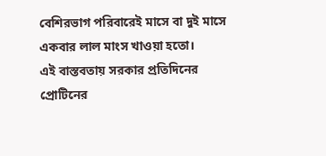বেশিরভাগ পরিবারেই মাসে বা দুই মাসে একবার লাল মাংস খাওয়া হতো।
এই বাস্তবতায় সরকার প্রতিদিনের প্রোটিনের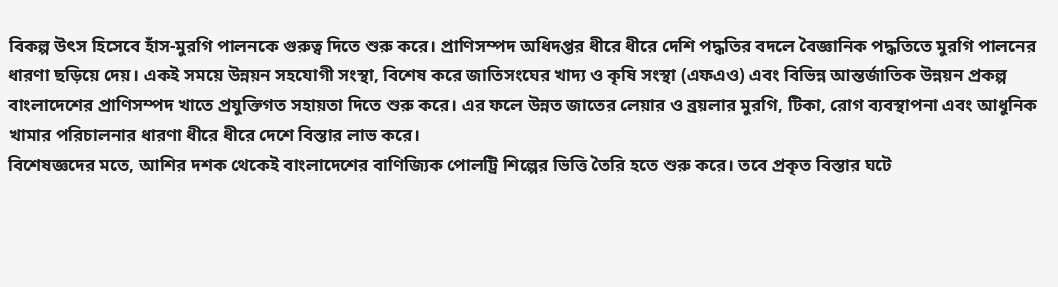বিকল্প উৎস হিসেবে হাঁস-মুরগি পালনকে গুরুত্ব দিতে শুরু করে। প্রাণিসম্পদ অধিদপ্তর ধীরে ধীরে দেশি পদ্ধতির বদলে বৈজ্ঞানিক পদ্ধতিতে মুরগি পালনের ধারণা ছড়িয়ে দেয়। একই সময়ে উন্নয়ন সহযোগী সংস্থা, বিশেষ করে জাতিসংঘের খাদ্য ও কৃষি সংস্থা (এফএও) এবং বিভিন্ন আন্তর্জাতিক উন্নয়ন প্রকল্প বাংলাদেশের প্রাণিসম্পদ খাতে প্রযুক্তিগত সহায়তা দিতে শুরু করে। এর ফলে উন্নত জাতের লেয়ার ও ব্রয়লার মুরগি, টিকা, রোগ ব্যবস্থাপনা এবং আধুনিক খামার পরিচালনার ধারণা ধীরে ধীরে দেশে বিস্তার লাভ করে।
বিশেষজ্ঞদের মতে, আশির দশক থেকেই বাংলাদেশের বাণিজ্যিক পোলট্রি শিল্পের ভিত্তি তৈরি হতে শুরু করে। তবে প্রকৃত বিস্তার ঘটে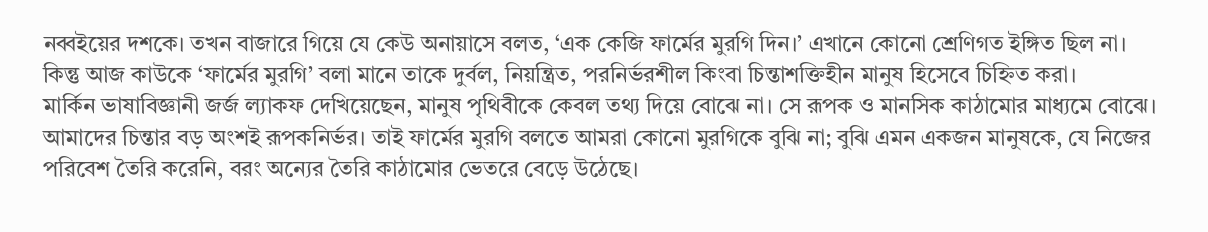নব্বইয়ের দশকে। তখন বাজারে গিয়ে যে কেউ অনায়াসে বলত, ‘এক কেজি ফার্মের মুরগি দিন।’ এখানে কোনো শ্রেণিগত ইঙ্গিত ছিল না।
কিন্তু আজ কাউকে ‘ফার্মের মুরগি’ বলা মানে তাকে দুর্বল, নিয়ন্ত্রিত, পরনির্ভরশীল কিংবা চিন্তাশক্তিহীন মানুষ হিসেবে চিহ্নিত করা।
মার্কিন ভাষাবিজ্ঞানী জর্জ ল্যাকফ দেখিয়েছেন, মানুষ পৃথিবীকে কেবল তথ্য দিয়ে বোঝে না। সে রূপক ও মানসিক কাঠামোর মাধ্যমে বোঝে। আমাদের চিন্তার বড় অংশই রূপকনির্ভর। তাই ফার্মের মুরগি বলতে আমরা কোনো মুরগিকে বুঝি না; বুঝি এমন একজন মানুষকে, যে নিজের পরিবেশ তৈরি করেনি, বরং অন্যের তৈরি কাঠামোর ভেতরে বেড়ে উঠেছে।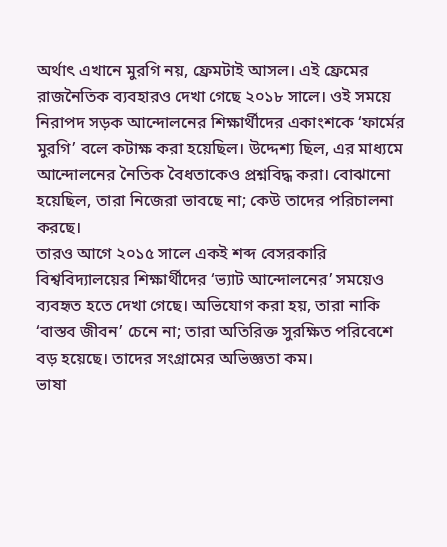অর্থাৎ এখানে মুরগি নয়, ফ্রেমটাই আসল। এই ফ্রেমের রাজনৈতিক ব্যবহারও দেখা গেছে ২০১৮ সালে। ওই সময়ে নিরাপদ সড়ক আন্দোলনের শিক্ষার্থীদের একাংশকে ‘ফার্মের মুরগি’ বলে কটাক্ষ করা হয়েছিল। উদ্দেশ্য ছিল, এর মাধ্যমে আন্দোলনের নৈতিক বৈধতাকেও প্রশ্নবিদ্ধ করা। বোঝানো হয়েছিল, তারা নিজেরা ভাবছে না; কেউ তাদের পরিচালনা করছে।
তারও আগে ২০১৫ সালে একই শব্দ বেসরকারি বিশ্ববিদ্যালয়ের শিক্ষার্থীদের ‘ভ্যাট আন্দোলনের’ সময়েও ব্যবহৃত হতে দেখা গেছে। অভিযোগ করা হয়, তারা নাকি ‘বাস্তব জীবন’ চেনে না; তারা অতিরিক্ত সুরক্ষিত পরিবেশে বড় হয়েছে। তাদের সংগ্রামের অভিজ্ঞতা কম।
ভাষা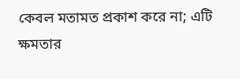কেবল মতামত প্রকাশ করে না; এটি ক্ষমতার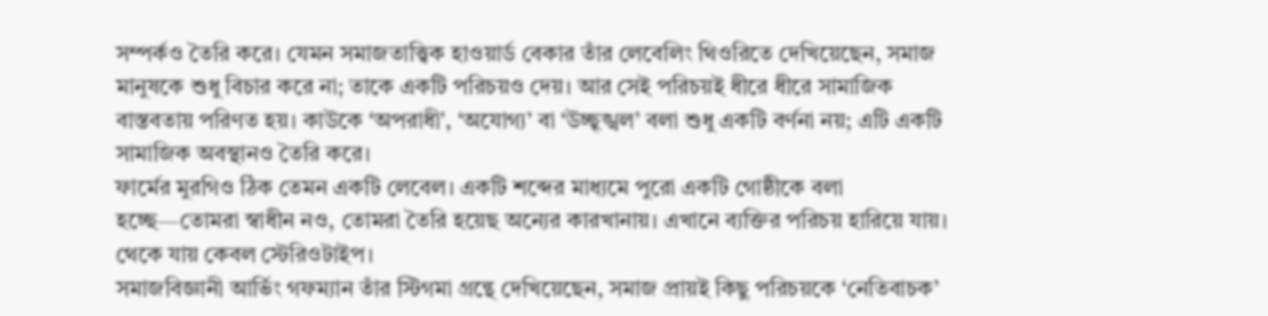সম্পর্কও তৈরি করে। যেমন সমাজতাত্ত্বিক হাওয়ার্ড বেকার তাঁর লেবেলিং থিওরিতে দেখিয়েছেন, সমাজ মানুষকে শুধু বিচার করে না; তাকে একটি পরিচয়ও দেয়। আর সেই পরিচয়ই ধীরে ধীরে সামাজিক বাস্তবতায় পরিণত হয়। কাউকে ‘অপরাধী’, ‘অযোগ্য’ বা ‘উচ্ছৃঙ্খল’ বলা শুধু একটি বর্ণনা নয়; এটি একটি সামাজিক অবস্থানও তৈরি করে।
ফার্মের মুরগিও ঠিক তেমন একটি লেবেল। একটি শব্দের মাধ্যমে পুরো একটি গোষ্ঠীকে বলা হচ্ছে—তোমরা স্বাধীন নও, তোমরা তৈরি হয়েছ অন্যের কারখানায়। এখানে ব্যক্তির পরিচয় হারিয়ে যায়। থেকে যায় কেবল স্টেরিওটাইপ।
সমাজবিজ্ঞানী আর্ভিং গফম্যান তাঁর স্টিগমা গ্রন্থে দেখিয়েছেন, সমাজ প্রায়ই কিছু পরিচয়কে ‘নেতিবাচক’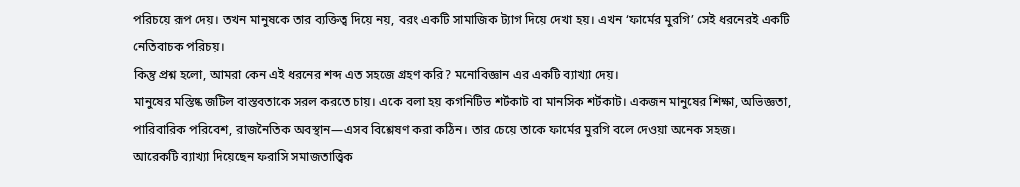পরিচয়ে রূপ দেয়। তখন মানুষকে তার ব্যক্তিত্ব দিয়ে নয়, বরং একটি সামাজিক ট্যাগ দিয়ে দেখা হয়। এখন ‘ফার্মের মুরগি’ সেই ধরনেরই একটি নেতিবাচক পরিচয়।
কিন্তু প্রশ্ন হলো, আমরা কেন এই ধরনের শব্দ এত সহজে গ্রহণ করি? মনোবিজ্ঞান এর একটি ব্যাখ্যা দেয়।
মানুষের মস্তিষ্ক জটিল বাস্তবতাকে সরল করতে চায়। একে বলা হয় কগনিটিভ শর্টকাট বা মানসিক শর্টকাট। একজন মানুষের শিক্ষা, অভিজ্ঞতা, পারিবারিক পরিবেশ, রাজনৈতিক অবস্থান—এসব বিশ্লেষণ করা কঠিন। তার চেয়ে তাকে ফার্মের মুরগি বলে দেওয়া অনেক সহজ।
আরেকটি ব্যাখ্যা দিয়েছেন ফরাসি সমাজতাত্ত্বিক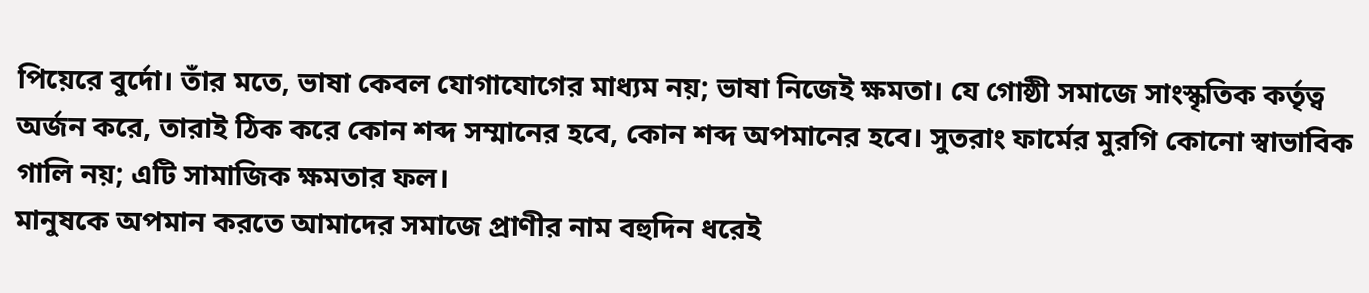পিয়েরে বুর্দো। তাঁর মতে, ভাষা কেবল যোগাযোগের মাধ্যম নয়; ভাষা নিজেই ক্ষমতা। যে গোষ্ঠী সমাজে সাংস্কৃতিক কর্তৃত্ব অর্জন করে, তারাই ঠিক করে কোন শব্দ সম্মানের হবে, কোন শব্দ অপমানের হবে। সুতরাং ফার্মের মুরগি কোনো স্বাভাবিক গালি নয়; এটি সামাজিক ক্ষমতার ফল।
মানুষকে অপমান করতে আমাদের সমাজে প্রাণীর নাম বহুদিন ধরেই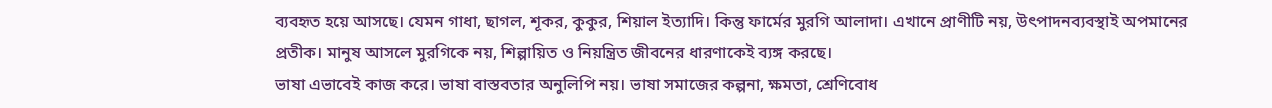ব্যবহৃত হয়ে আসছে। যেমন গাধা, ছাগল, শূকর, কুকুর, শিয়াল ইত্যাদি। কিন্তু ফার্মের মুরগি আলাদা। এখানে প্রাণীটি নয়, উৎপাদনব্যবস্থাই অপমানের প্রতীক। মানুষ আসলে মুরগিকে নয়, শিল্পায়িত ও নিয়ন্ত্রিত জীবনের ধারণাকেই ব্যঙ্গ করছে।
ভাষা এভাবেই কাজ করে। ভাষা বাস্তবতার অনুলিপি নয়। ভাষা সমাজের কল্পনা, ক্ষমতা, শ্রেণিবোধ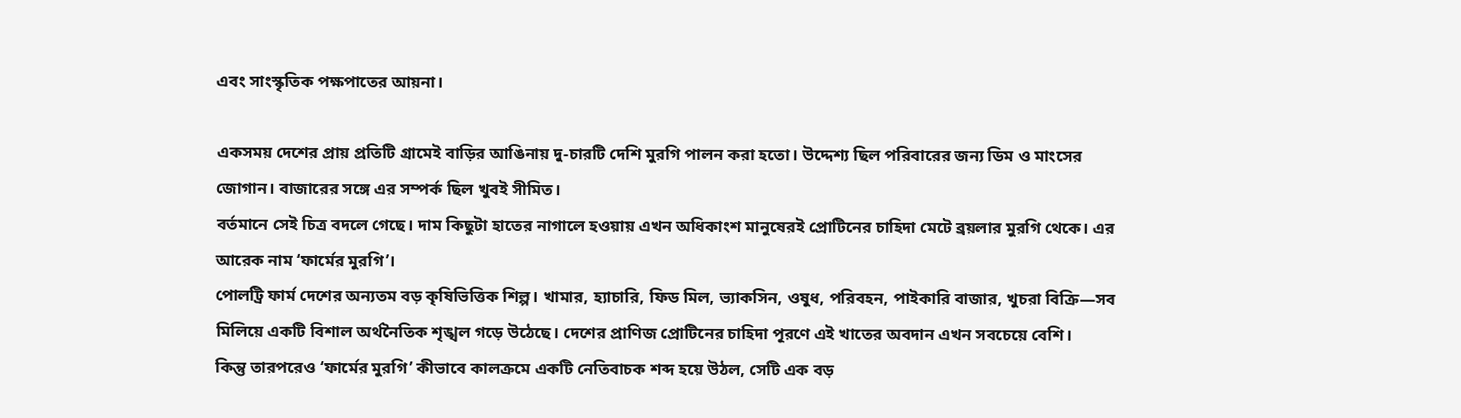এবং সাংস্কৃতিক পক্ষপাতের আয়না।

একসময় দেশের প্রায় প্রতিটি গ্রামেই বাড়ির আঙিনায় দু-চারটি দেশি মুরগি পালন করা হতো। উদ্দেশ্য ছিল পরিবারের জন্য ডিম ও মাংসের জোগান। বাজারের সঙ্গে এর সম্পর্ক ছিল খুবই সীমিত।
বর্তমানে সেই চিত্র বদলে গেছে। দাম কিছুটা হাতের নাগালে হওয়ায় এখন অধিকাংশ মানুষেরই প্রোটিনের চাহিদা মেটে ব্রয়লার মুরগি থেকে। এর আরেক নাম ‘ফার্মের মুরগি’।
পোলট্রি ফার্ম দেশের অন্যতম বড় কৃষিভিত্তিক শিল্প। খামার, হ্যাচারি, ফিড মিল, ভ্যাকসিন, ওষুধ, পরিবহন, পাইকারি বাজার, খুচরা বিক্রি—সব মিলিয়ে একটি বিশাল অর্থনৈতিক শৃঙ্খল গড়ে উঠেছে। দেশের প্রাণিজ প্রোটিনের চাহিদা পূরণে এই খাতের অবদান এখন সবচেয়ে বেশি।
কিন্তু তারপরেও ‘ফার্মের মুরগি’ কীভাবে কালক্রমে একটি নেতিবাচক শব্দ হয়ে উঠল, সেটি এক বড়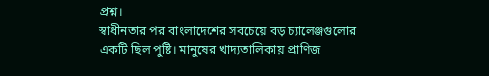প্রশ্ন।
স্বাধীনতার পর বাংলাদেশের সবচেয়ে বড় চ্যালেঞ্জগুলোর একটি ছিল পুষ্টি। মানুষের খাদ্যতালিকায় প্রাণিজ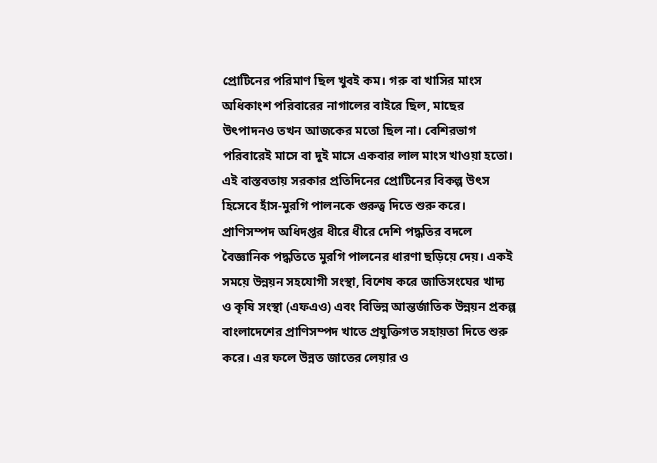প্রোটিনের পরিমাণ ছিল খুবই কম। গরু বা খাসির মাংস অধিকাংশ পরিবারের নাগালের বাইরে ছিল, মাছের উৎপাদনও তখন আজকের মতো ছিল না। বেশিরভাগ পরিবারেই মাসে বা দুই মাসে একবার লাল মাংস খাওয়া হতো।
এই বাস্তবতায় সরকার প্রতিদিনের প্রোটিনের বিকল্প উৎস হিসেবে হাঁস-মুরগি পালনকে গুরুত্ব দিতে শুরু করে। প্রাণিসম্পদ অধিদপ্তর ধীরে ধীরে দেশি পদ্ধতির বদলে বৈজ্ঞানিক পদ্ধতিতে মুরগি পালনের ধারণা ছড়িয়ে দেয়। একই সময়ে উন্নয়ন সহযোগী সংস্থা, বিশেষ করে জাতিসংঘের খাদ্য ও কৃষি সংস্থা (এফএও) এবং বিভিন্ন আন্তর্জাতিক উন্নয়ন প্রকল্প বাংলাদেশের প্রাণিসম্পদ খাতে প্রযুক্তিগত সহায়তা দিতে শুরু করে। এর ফলে উন্নত জাতের লেয়ার ও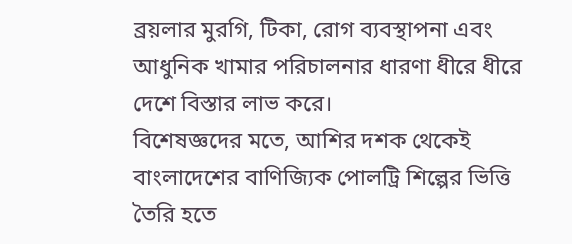ব্রয়লার মুরগি, টিকা, রোগ ব্যবস্থাপনা এবং আধুনিক খামার পরিচালনার ধারণা ধীরে ধীরে দেশে বিস্তার লাভ করে।
বিশেষজ্ঞদের মতে, আশির দশক থেকেই বাংলাদেশের বাণিজ্যিক পোলট্রি শিল্পের ভিত্তি তৈরি হতে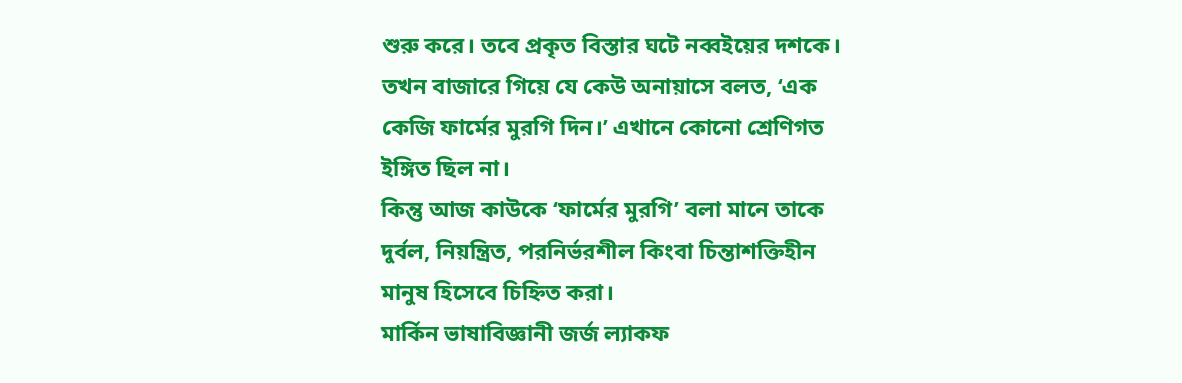শুরু করে। তবে প্রকৃত বিস্তার ঘটে নব্বইয়ের দশকে। তখন বাজারে গিয়ে যে কেউ অনায়াসে বলত, ‘এক কেজি ফার্মের মুরগি দিন।’ এখানে কোনো শ্রেণিগত ইঙ্গিত ছিল না।
কিন্তু আজ কাউকে ‘ফার্মের মুরগি’ বলা মানে তাকে দুর্বল, নিয়ন্ত্রিত, পরনির্ভরশীল কিংবা চিন্তাশক্তিহীন মানুষ হিসেবে চিহ্নিত করা।
মার্কিন ভাষাবিজ্ঞানী জর্জ ল্যাকফ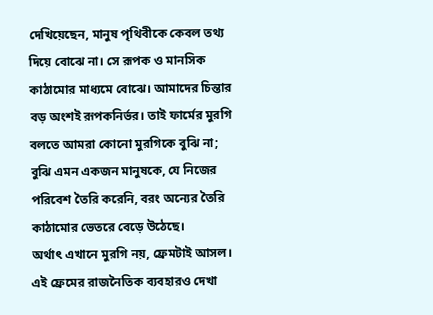দেখিয়েছেন, মানুষ পৃথিবীকে কেবল তথ্য দিয়ে বোঝে না। সে রূপক ও মানসিক কাঠামোর মাধ্যমে বোঝে। আমাদের চিন্তার বড় অংশই রূপকনির্ভর। তাই ফার্মের মুরগি বলতে আমরা কোনো মুরগিকে বুঝি না; বুঝি এমন একজন মানুষকে, যে নিজের পরিবেশ তৈরি করেনি, বরং অন্যের তৈরি কাঠামোর ভেতরে বেড়ে উঠেছে।
অর্থাৎ এখানে মুরগি নয়, ফ্রেমটাই আসল। এই ফ্রেমের রাজনৈতিক ব্যবহারও দেখা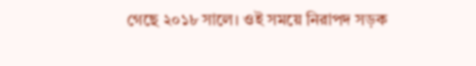গেছে ২০১৮ সালে। ওই সময়ে নিরাপদ সড়ক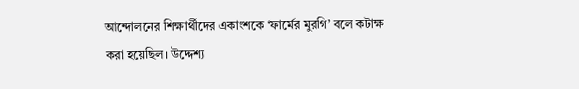আন্দোলনের শিক্ষার্থীদের একাংশকে ‘ফার্মের মুরগি’ বলে কটাক্ষ করা হয়েছিল। উদ্দেশ্য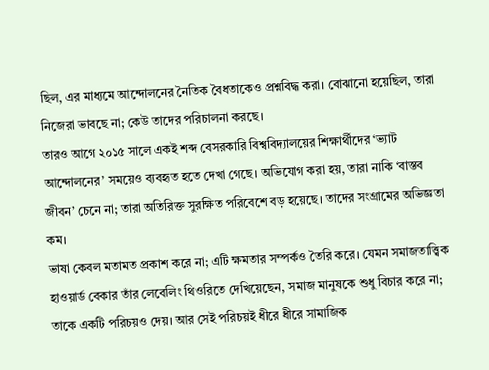ছিল, এর মাধ্যমে আন্দোলনের নৈতিক বৈধতাকেও প্রশ্নবিদ্ধ করা। বোঝানো হয়েছিল, তারা নিজেরা ভাবছে না; কেউ তাদের পরিচালনা করছে।
তারও আগে ২০১৫ সালে একই শব্দ বেসরকারি বিশ্ববিদ্যালয়ের শিক্ষার্থীদের ‘ভ্যাট আন্দোলনের’ সময়েও ব্যবহৃত হতে দেখা গেছে। অভিযোগ করা হয়, তারা নাকি ‘বাস্তব জীবন’ চেনে না; তারা অতিরিক্ত সুরক্ষিত পরিবেশে বড় হয়েছে। তাদের সংগ্রামের অভিজ্ঞতা কম।
ভাষা কেবল মতামত প্রকাশ করে না; এটি ক্ষমতার সম্পর্কও তৈরি করে। যেমন সমাজতাত্ত্বিক হাওয়ার্ড বেকার তাঁর লেবেলিং থিওরিতে দেখিয়েছেন, সমাজ মানুষকে শুধু বিচার করে না; তাকে একটি পরিচয়ও দেয়। আর সেই পরিচয়ই ধীরে ধীরে সামাজিক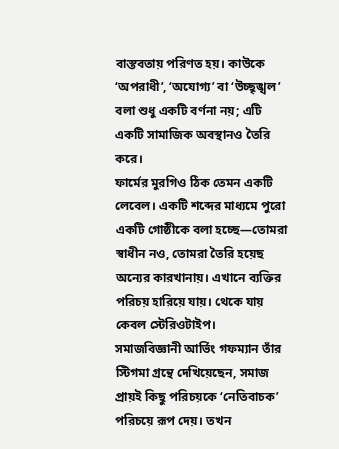বাস্তবতায় পরিণত হয়। কাউকে ‘অপরাধী’, ‘অযোগ্য’ বা ‘উচ্ছৃঙ্খল’ বলা শুধু একটি বর্ণনা নয়; এটি একটি সামাজিক অবস্থানও তৈরি করে।
ফার্মের মুরগিও ঠিক তেমন একটি লেবেল। একটি শব্দের মাধ্যমে পুরো একটি গোষ্ঠীকে বলা হচ্ছে—তোমরা স্বাধীন নও, তোমরা তৈরি হয়েছ অন্যের কারখানায়। এখানে ব্যক্তির পরিচয় হারিয়ে যায়। থেকে যায় কেবল স্টেরিওটাইপ।
সমাজবিজ্ঞানী আর্ভিং গফম্যান তাঁর স্টিগমা গ্রন্থে দেখিয়েছেন, সমাজ প্রায়ই কিছু পরিচয়কে ‘নেতিবাচক’ পরিচয়ে রূপ দেয়। তখন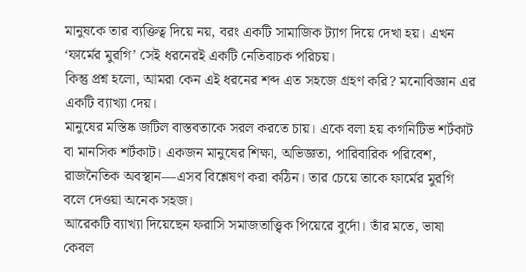মানুষকে তার ব্যক্তিত্ব দিয়ে নয়, বরং একটি সামাজিক ট্যাগ দিয়ে দেখা হয়। এখন ‘ফার্মের মুরগি’ সেই ধরনেরই একটি নেতিবাচক পরিচয়।
কিন্তু প্রশ্ন হলো, আমরা কেন এই ধরনের শব্দ এত সহজে গ্রহণ করি? মনোবিজ্ঞান এর একটি ব্যাখ্যা দেয়।
মানুষের মস্তিষ্ক জটিল বাস্তবতাকে সরল করতে চায়। একে বলা হয় কগনিটিভ শর্টকাট বা মানসিক শর্টকাট। একজন মানুষের শিক্ষা, অভিজ্ঞতা, পারিবারিক পরিবেশ, রাজনৈতিক অবস্থান—এসব বিশ্লেষণ করা কঠিন। তার চেয়ে তাকে ফার্মের মুরগি বলে দেওয়া অনেক সহজ।
আরেকটি ব্যাখ্যা দিয়েছেন ফরাসি সমাজতাত্ত্বিক পিয়েরে বুর্দো। তাঁর মতে, ভাষা কেবল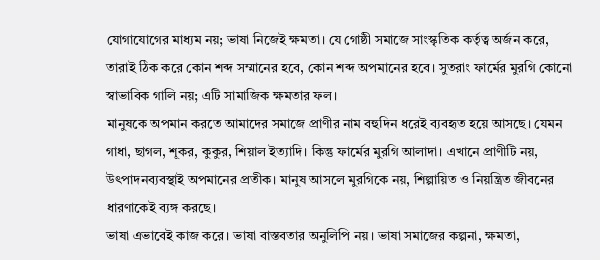যোগাযোগের মাধ্যম নয়; ভাষা নিজেই ক্ষমতা। যে গোষ্ঠী সমাজে সাংস্কৃতিক কর্তৃত্ব অর্জন করে, তারাই ঠিক করে কোন শব্দ সম্মানের হবে, কোন শব্দ অপমানের হবে। সুতরাং ফার্মের মুরগি কোনো স্বাভাবিক গালি নয়; এটি সামাজিক ক্ষমতার ফল।
মানুষকে অপমান করতে আমাদের সমাজে প্রাণীর নাম বহুদিন ধরেই ব্যবহৃত হয়ে আসছে। যেমন গাধা, ছাগল, শূকর, কুকুর, শিয়াল ইত্যাদি। কিন্তু ফার্মের মুরগি আলাদা। এখানে প্রাণীটি নয়, উৎপাদনব্যবস্থাই অপমানের প্রতীক। মানুষ আসলে মুরগিকে নয়, শিল্পায়িত ও নিয়ন্ত্রিত জীবনের ধারণাকেই ব্যঙ্গ করছে।
ভাষা এভাবেই কাজ করে। ভাষা বাস্তবতার অনুলিপি নয়। ভাষা সমাজের কল্পনা, ক্ষমতা,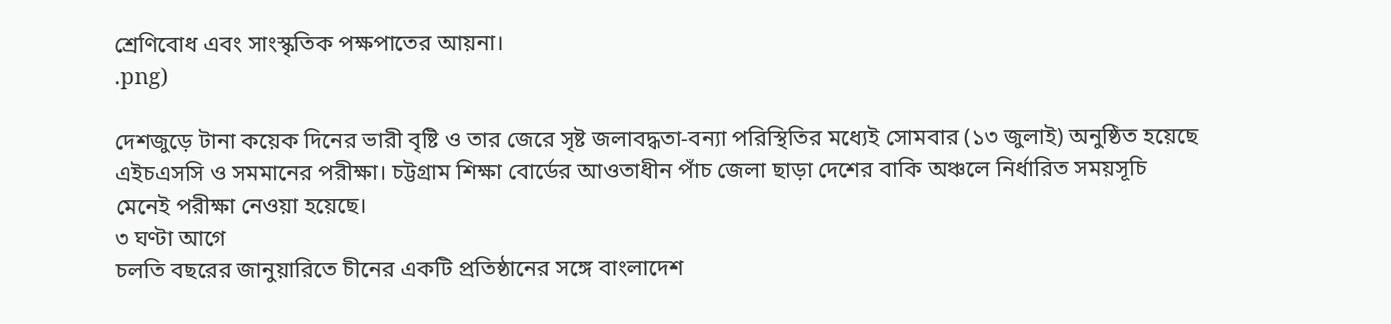শ্রেণিবোধ এবং সাংস্কৃতিক পক্ষপাতের আয়না।
.png)

দেশজুড়ে টানা কয়েক দিনের ভারী বৃষ্টি ও তার জেরে সৃষ্ট জলাবদ্ধতা-বন্যা পরিস্থিতির মধ্যেই সোমবার (১৩ জুলাই) অনুষ্ঠিত হয়েছে এইচএসসি ও সমমানের পরীক্ষা। চট্টগ্রাম শিক্ষা বোর্ডের আওতাধীন পাঁচ জেলা ছাড়া দেশের বাকি অঞ্চলে নির্ধারিত সময়সূচি মেনেই পরীক্ষা নেওয়া হয়েছে।
৩ ঘণ্টা আগে
চলতি বছরের জানুয়ারিতে চীনের একটি প্রতিষ্ঠানের সঙ্গে বাংলাদেশ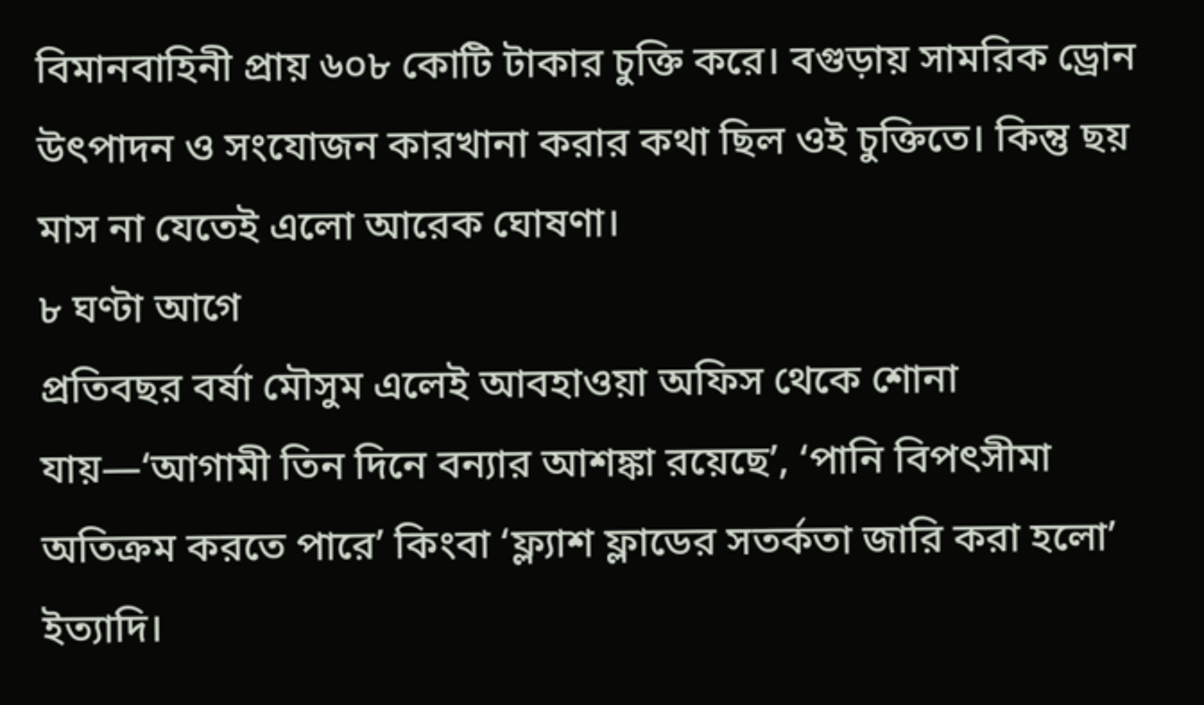বিমানবাহিনী প্রায় ৬০৮ কোটি টাকার চুক্তি করে। বগুড়ায় সামরিক ড্রোন উৎপাদন ও সংযোজন কারখানা করার কথা ছিল ওই চুক্তিতে। কিন্তু ছয় মাস না যেতেই এলো আরেক ঘোষণা।
৮ ঘণ্টা আগে
প্রতিবছর বর্ষা মৌসুম এলেই আবহাওয়া অফিস থেকে শোনা যায়—‘আগামী তিন দিনে বন্যার আশঙ্কা রয়েছে’, ‘পানি বিপৎসীমা অতিক্রম করতে পারে’ কিংবা ‘ফ্ল্যাশ ফ্লাডের সতর্কতা জারি করা হলো’ ইত্যাদি।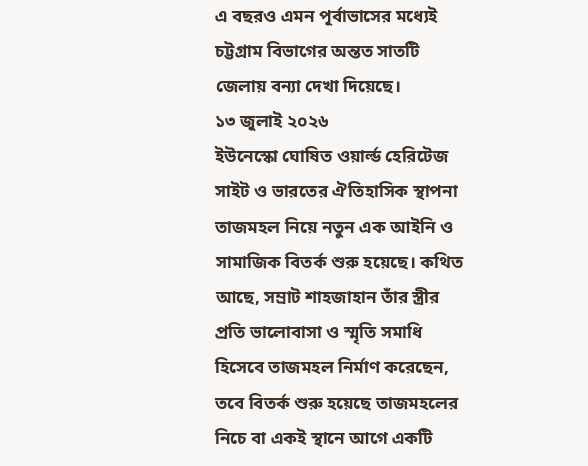এ বছরও এমন পূর্বাভাসের মধ্যেই চট্টগ্রাম বিভাগের অন্তত সাতটি জেলায় বন্যা দেখা দিয়েছে।
১৩ জুলাই ২০২৬
ইউনেস্কো ঘোষিত ওয়ার্ল্ড হেরিটেজ সাইট ও ভারতের ঐতিহাসিক স্থাপনা তাজমহল নিয়ে নতুন এক আইনি ও সামাজিক বিতর্ক শুরু হয়েছে। কথিত আছে, সম্রাট শাহজাহান তাঁর স্ত্রীর প্রতি ভালোবাসা ও স্মৃতি সমাধি হিসেবে তাজমহল নির্মাণ করেছেন, তবে বিতর্ক শুরু হয়েছে তাজমহলের নিচে বা একই স্থানে আগে একটি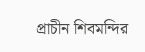প্রাচীন শিবমন্দির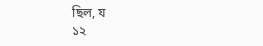ছিল, য
১২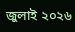জুলাই ২০২৬